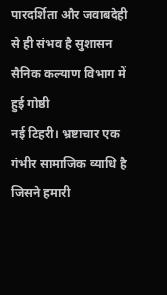पारदर्शिता और जवाबदेही से ही संभव है सुशासन सैनिक कल्याण विभाग में हुई गोष्ठी
नई टिहरी। भ्रष्टाचार एक गंभीर सामाजिक व्याधि है जिसने हमारी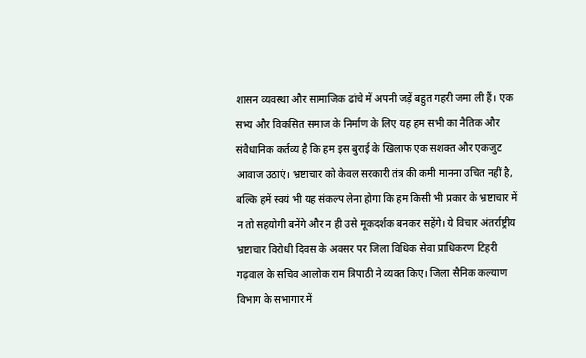शासन व्यवस्था और सामाजिक ढांचे में अपनी जड़ें बहुत गहरी जमा ली हैं। एक सभ्य और विकसित समाज के निर्माण के लिए यह हम सभी का नैतिक और संवैधानिक कर्तव्य है कि हम इस बुराई के खिलाफ एक सशक्त और एकजुट आवाज उठाएं। भ्रष्टाचार को केवल सरकारी तंत्र की कमी मानना उचित नहीं है, बल्कि हमें स्वयं भी यह संकल्प लेना होगा कि हम किसी भी प्रकार के भ्रष्टाचार में न तो सहयोगी बनेंगे और न ही उसे मूकदर्शक बनकर सहेंगे। ये विचार अंतर्राष्ट्रीय भ्रष्टाचार विरोधी दिवस के अवसर पर जिला विधिक सेवा प्राधिकरण टिहरी गढ़वाल के सचिव आलोक राम त्रिपाठी ने व्यक्त किए। जिला सैनिक कल्याण विभाग के सभागार में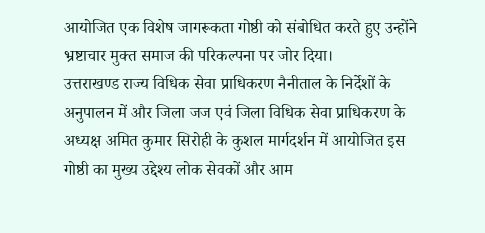आयोजित एक विशेष जागरूकता गोष्ठी को संबोधित करते हुए उन्होंने भ्रष्टाचार मुक्त समाज की परिकल्पना पर जोर दिया।
उत्तराखण्ड राज्य विधिक सेवा प्राधिकरण नैनीताल के निर्देशों के अनुपालन में और जिला जज एवं जिला विधिक सेवा प्राधिकरण के अध्यक्ष अमित कुमार सिरोही के कुशल मार्गदर्शन में आयोजित इस गोष्ठी का मुख्य उद्देश्य लोक सेवकों और आम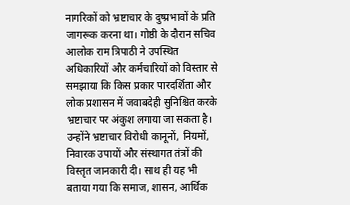नागरिकों को भ्रष्टाचार के दुष्प्रभावों के प्रति जागरूक करना था। गोष्ठी के दौरान सचिव आलोक राम त्रिपाठी ने उपस्थित अधिकारियों और कर्मचारियों को विस्तार से समझाया कि किस प्रकार पारदर्शिता और लोक प्रशासन में जवाबदेही सुनिश्चित करके भ्रष्टाचार पर अंकुश लगाया जा सकता है। उन्होंने भ्रष्टाचार विरोधी कानूनों, नियमों, निवारक उपायों और संस्थागत तंत्रों की विस्तृत जानकारी दी। साथ ही यह भी बताया गया कि समाज, शासन, आर्थिक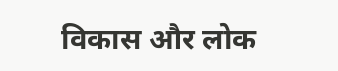विकास और लोक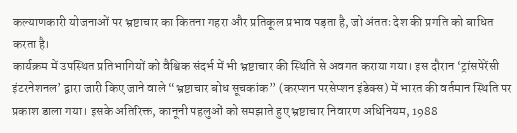कल्याणकारी योजनाओं पर भ्रष्टाचार का कितना गहरा और प्रतिकूल प्रभाव पड़ता है, जो अंततः देश की प्रगति को बाधित करता है।
कार्यक्रम में उपस्थित प्रतिभागियों को वैश्विक संदर्भ में भी भ्रष्टाचार की स्थिति से अवगत कराया गया। इस दौरान ‘ट्रांसपेरेंसी इंटरनेशनल’ द्वारा जारी किए जाने वाले “भ्रष्टाचार बोध सूचकांक” (करप्शन परसेप्शन इंडेक्स) में भारत की वर्तमान स्थिति पर प्रकाश डाला गया। इसके अतिरिक्त, कानूनी पहलुओं को समझाते हुए भ्रष्टाचार निवारण अधिनियम, 1988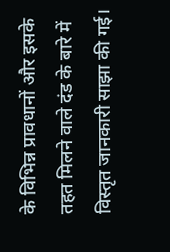के विभिन्न प्रावधानों और इसके तहत मिलने वाले दंड के बारे में विस्तृत जानकारी साझा की गई।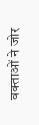वक्ताओं ने जोर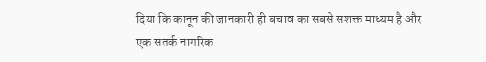दिया कि कानून की जानकारी ही बचाव का सबसे सशक्त माध्यम है और एक सतर्क नागरिक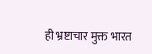ही भ्रष्टाचार मुक्त भारत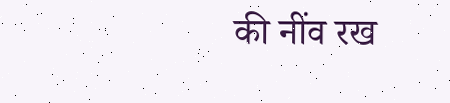की नींव रख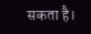सकता है।